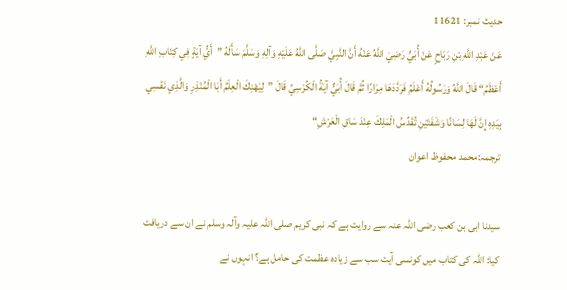حدیث نمبر: 11621
عَنْ عَبْدِ اللَّهِ بْنِ رَبَاحٍ عَنْ أُبَيٍّ رَضِيَ اللَّهُ عَنْهُ أَنَّ النَّبِيَّ صَلَّى اللَّهُ عَلَيْهِ وَآلِهِ وَسَلَّمَ سَأَلَهُ ”أَيُّ آيَةٍ فِي كِتَابِ اللَّهِ أَعْظَمُ“ قَالَ اللَّهُ وَرَسُولُهُ أَعْلَمُ فَرَدَّدَهَا مِرَارًا ثُمَّ قَالَ أُبَيٌّ آيَةُ الْكُرْسِيِّ قَالَ ”لِيَهْنِكَ الْعِلْمُ أَبَا الْمُنْذِرِ وَالَّذِي نَفْسِي بِيَدِهِ إِنَّ لَهَا لِسَانًا وَشَفَتَيْنِ تُقَدِّسُ الْمَلِكَ عِنْدَ سَاقِ الْعَرْشِ“
ترجمہ:محمد محفوظ اعوان

سیدنا ابی بن کعب رضی اللہ عنہ سے روایت ہے کہ نبی کریم صلی اللہ علیہ وآلہ وسلم نے ان سے دریافت کیا: اللہ کی کتاب میں کونسی آیت سب سے زیادہ عظمت کی حامل ہے؟ انہوں نے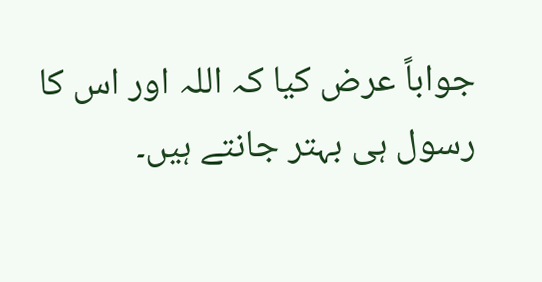جواباً عرض کیا کہ اللہ اور اس کا رسول ہی بہتر جانتے ہیں۔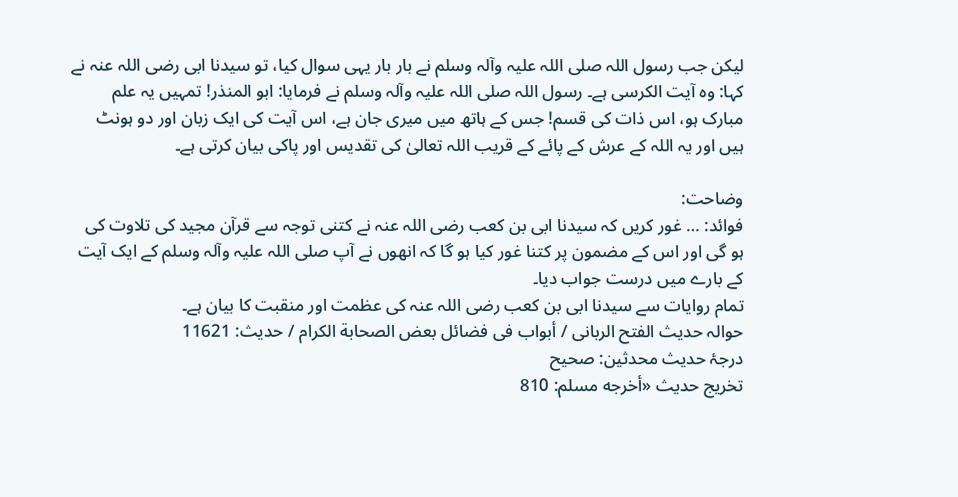لیکن جب رسول اللہ صلی اللہ علیہ وآلہ وسلم نے بار بار یہی سوال کیا، تو سیدنا ابی رضی اللہ عنہ نے کہا: وہ آیت الکرسی ہے۔ رسول اللہ صلی اللہ علیہ وآلہ وسلم نے فرمایا: ابو المنذر! تمہیں یہ علم مبارک ہو، اس ذات کی قسم! جس کے ہاتھ میں میری جان ہے، اس آیت کی ایک زبان اور دو ہونٹ ہیں اور یہ اللہ کے عرش کے پائے کے قریب اللہ تعالیٰ کی تقدیس اور پاکی بیان کرتی ہے۔

وضاحت:
فوائد: … غور کریں کہ سیدنا ابی بن کعب رضی اللہ عنہ نے کتنی توجہ سے قرآن مجید کی تلاوت کی ہو گی اور اس کے مضمون پر کتنا غور کیا ہو گا کہ انھوں نے آپ صلی اللہ علیہ وآلہ وسلم کے ایک آیت کے بارے میں درست جواب دیا۔
تمام روایات سے سیدنا ابی بن کعب رضی اللہ عنہ کی عظمت اور منقبت کا بیان ہے۔
حوالہ حدیث الفتح الربانی / أبواب فى فضائل بعض الصحابة الكرام / حدیث: 11621
درجۂ حدیث محدثین: صحیح
تخریج حدیث «أخرجه مسلم: 810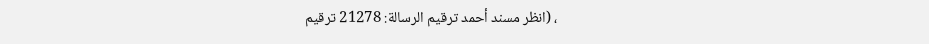، (انظر مسند أحمد ترقيم الرسالة: 21278 ترقیم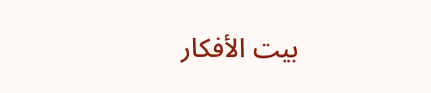بيت الأفكار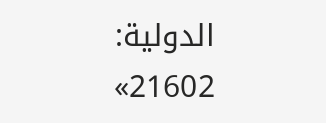الدولية: 21602»